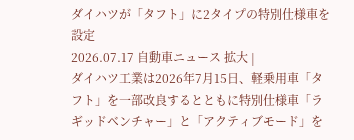ダイハツが「タフト」に2タイプの特別仕様車を設定
2026.07.17 自動車ニュース 拡大 |
ダイハツ工業は2026年7月15日、軽乗用車「タフト」を一部改良するとともに特別仕様車「ラギッドベンチャー」と「アクティブモード」を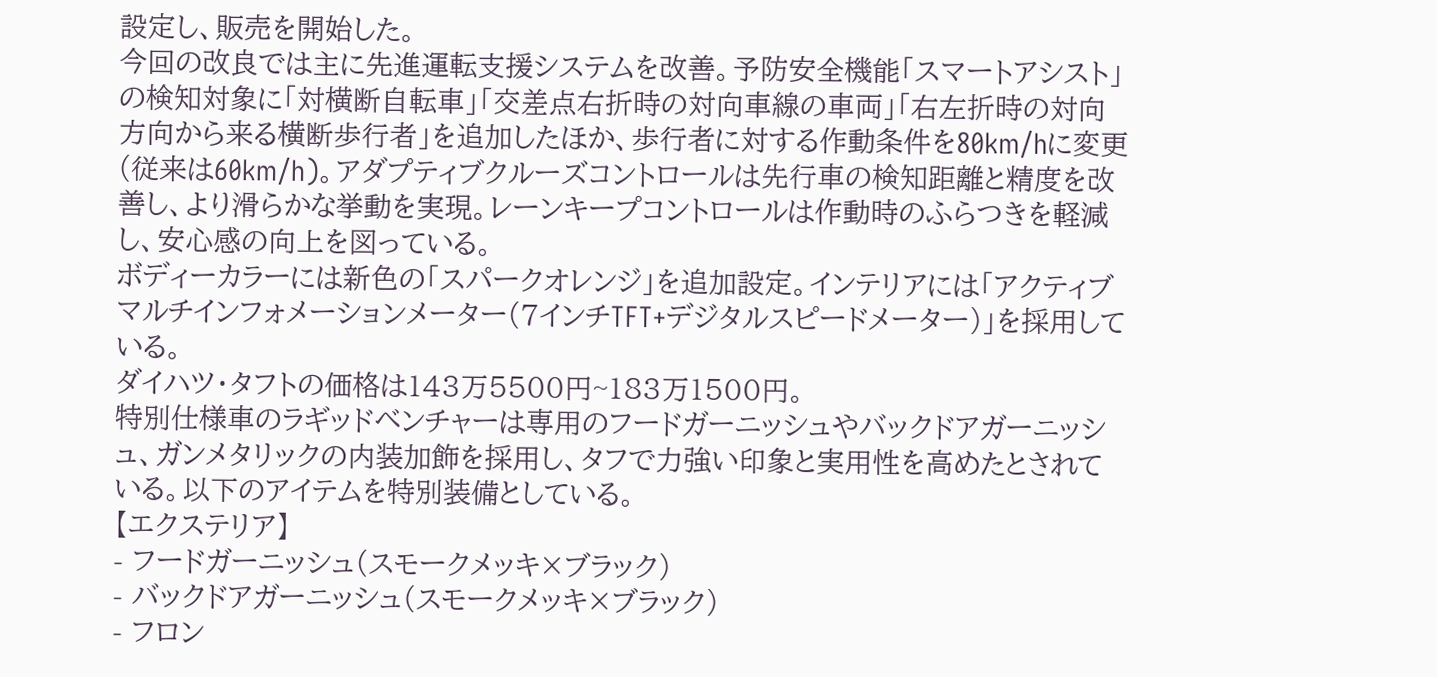設定し、販売を開始した。
今回の改良では主に先進運転支援システムを改善。予防安全機能「スマートアシスト」の検知対象に「対横断自転車」「交差点右折時の対向車線の車両」「右左折時の対向方向から来る横断歩行者」を追加したほか、歩行者に対する作動条件を80km/hに変更(従来は60km/h)。アダプティブクルーズコントロールは先行車の検知距離と精度を改善し、より滑らかな挙動を実現。レーンキープコントロールは作動時のふらつきを軽減し、安心感の向上を図っている。
ボディーカラーには新色の「スパークオレンジ」を追加設定。インテリアには「アクティブマルチインフォメーションメーター(7インチTFT+デジタルスピードメーター)」を採用している。
ダイハツ・タフトの価格は143万5500円~183万1500円。
特別仕様車のラギッドベンチャーは専用のフードガーニッシュやバックドアガーニッシュ、ガンメタリックの内装加飾を採用し、タフで力強い印象と実用性を高めたとされている。以下のアイテムを特別装備としている。
【エクステリア】
- フードガーニッシュ(スモークメッキ×ブラック)
- バックドアガーニッシュ(スモークメッキ×ブラック)
- フロン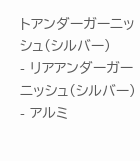トアンダーガーニッシュ(シルバー)
- リアアンダーガーニッシュ(シルバー)
- アルミ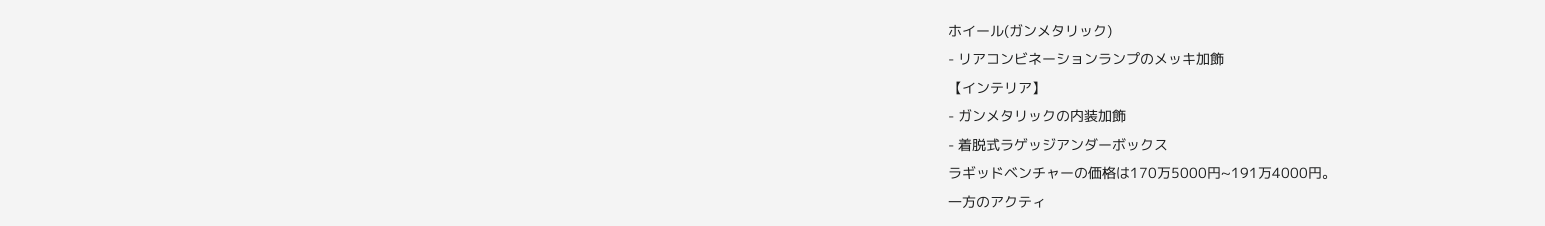ホイール(ガンメタリック)
- リアコンビネーションランプのメッキ加飾
【インテリア】
- ガンメタリックの内装加飾
- 着脱式ラゲッジアンダーボックス
ラギッドベンチャーの価格は170万5000円~191万4000円。
一方のアクティ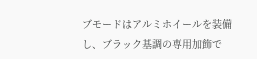ブモードはアルミホイールを装備し、ブラック基調の専用加飾で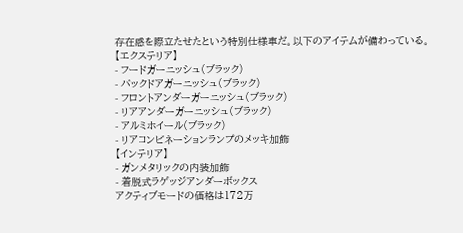存在感を際立たせたという特別仕様車だ。以下のアイテムが備わっている。
【エクステリア】
- フードガーニッシュ(ブラック)
- バックドアガーニッシュ(ブラック)
- フロントアンダーガーニッシュ(ブラック)
- リアアンダーガーニッシュ(ブラック)
- アルミホイール(ブラック)
- リアコンビネーションランプのメッキ加飾
【インテリア】
- ガンメタリックの内装加飾
- 着脱式ラゲッジアンダーボックス
アクティブモードの価格は172万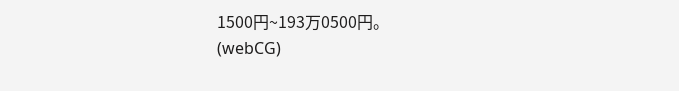1500円~193万0500円。
(webCG)